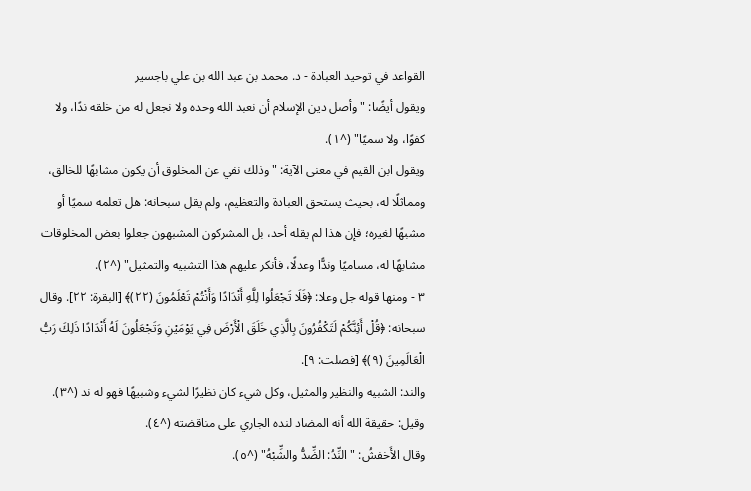القواعد في توحيد العبادة - د. محمد بن عبد الله بن علي باجسير
ويقول أيضًا: "وأصل دين الإسلام أن نعبد الله وحده ولا نجعل له من خلقه ندًا، ولا كفوًا، ولا سميًا" (^١).
ويقول ابن القيم في معنى الآية: "وذلك نفي عن المخلوق أن يكون مشابهًا للخالق، ومماثلًا له، بحيث يستحق العبادة والتعظيم، ولم يقل سبحانه: هل تعلمه سميًا أو مشبهًا لغيره؛ فإن هذا لم يقله أحد، بل المشركون المشبهون جعلوا بعض المخلوقات مشابهًا له، مساميًا وندًّا وعدلًا، فأنكر عليهم هذا التشبيه والتمثيل" (^٢).
٣ - ومنها قوله جل وعلا: ﴿فَلَا تَجْعَلُوا لِلَّهِ أَنْدَادًا وَأَنْتُمْ تَعْلَمُونَ (٢٢)﴾ [البقرة: ٢٢]. وقال سبحانه: ﴿قُلْ أَئِنَّكُمْ لَتَكْفُرُونَ بِالَّذِي خَلَقَ الْأَرْضَ فِي يَوْمَيْنِ وَتَجْعَلُونَ لَهُ أَنْدَادًا ذَلِكَ رَبُّ الْعَالَمِينَ (٩)﴾ [فصلت: ٩].
والند: الشبيه والنظير والمثيل، وكل شيء كان نظيرًا لشيء وشبيهًا فهو له ند (^٣).
وقيل: حقيقة الله أنه المضاد لنده الجاري على مناقضته (^٤).
وقال الأَخفشُ: "النِّدُ: الضِّدُّ والشِّبْهُ" (^٥).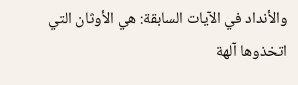والأنداد في الآيات السابقة: هي الأوثان التي اتخذوها آلهة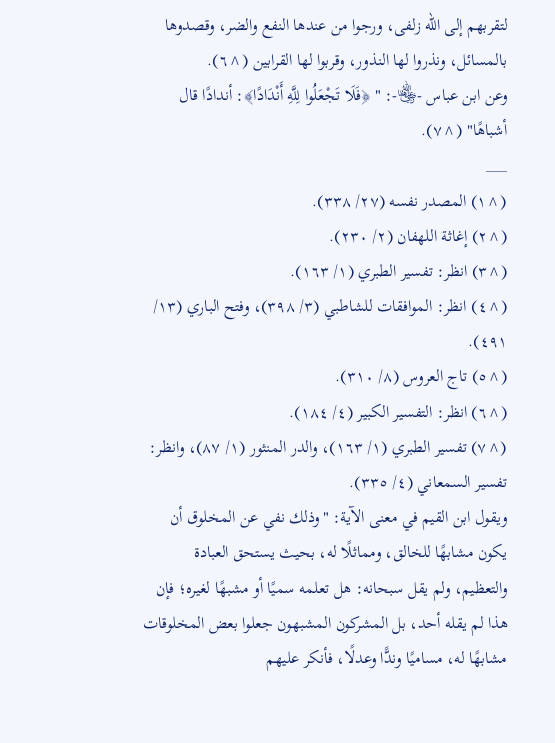لتقربهم إلى الله زلفى، ورجوا من عندها النفع والضر، وقصدوها بالمسائل، ونذروا لها النذور، وقربوا لها القرابين (^٦).
وعن ابن عباس -﵄-: " ﴿فَلَا تَجْعَلُوا لِلَّهِ أَنْدَادًا﴾: أندادًا قال أشباهًا" (^٧).
___
(^١) المصدر نفسه (٢٧/ ٣٣٨).
(^٢) إغاثة اللهفان (٢/ ٢٣٠).
(^٣) انظر: تفسير الطبري (١/ ١٦٣).
(^٤) انظر: الموافقات للشاطبي (٣/ ٣٩٨)، وفتح الباري (١٣/ ٤٩١).
(^٥) تاج العروس (٨/ ٣١٠).
(^٦) انظر: التفسير الكبير (٤/ ١٨٤).
(^٧) تفسير الطبري (١/ ١٦٣)، والدر المنثور (١/ ٨٧)، وانظر: تفسير السمعاني (٤/ ٣٣٥).
ويقول ابن القيم في معنى الآية: "وذلك نفي عن المخلوق أن يكون مشابهًا للخالق، ومماثلًا له، بحيث يستحق العبادة والتعظيم، ولم يقل سبحانه: هل تعلمه سميًا أو مشبهًا لغيره؛ فإن هذا لم يقله أحد، بل المشركون المشبهون جعلوا بعض المخلوقات مشابهًا له، مساميًا وندًّا وعدلًا، فأنكر عليهم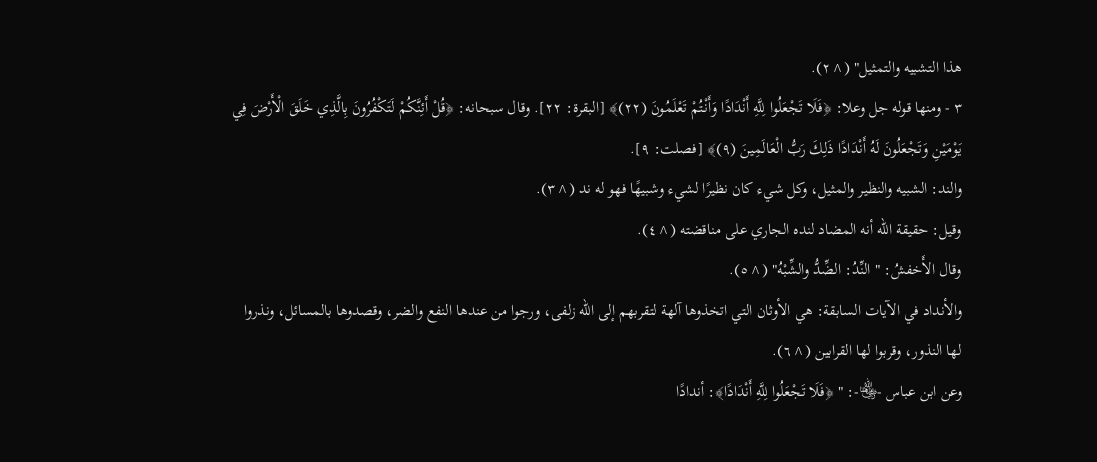هذا التشبيه والتمثيل" (^٢).
٣ - ومنها قوله جل وعلا: ﴿فَلَا تَجْعَلُوا لِلَّهِ أَنْدَادًا وَأَنْتُمْ تَعْلَمُونَ (٢٢)﴾ [البقرة: ٢٢]. وقال سبحانه: ﴿قُلْ أَئِنَّكُمْ لَتَكْفُرُونَ بِالَّذِي خَلَقَ الْأَرْضَ فِي يَوْمَيْنِ وَتَجْعَلُونَ لَهُ أَنْدَادًا ذَلِكَ رَبُّ الْعَالَمِينَ (٩)﴾ [فصلت: ٩].
والند: الشبيه والنظير والمثيل، وكل شيء كان نظيرًا لشيء وشبيهًا فهو له ند (^٣).
وقيل: حقيقة الله أنه المضاد لنده الجاري على مناقضته (^٤).
وقال الأَخفشُ: "النِّدُ: الضِّدُّ والشِّبْهُ" (^٥).
والأنداد في الآيات السابقة: هي الأوثان التي اتخذوها آلهة لتقربهم إلى الله زلفى، ورجوا من عندها النفع والضر، وقصدوها بالمسائل، ونذروا لها النذور، وقربوا لها القرابين (^٦).
وعن ابن عباس -﵄-: " ﴿فَلَا تَجْعَلُوا لِلَّهِ أَنْدَادًا﴾: أندادًا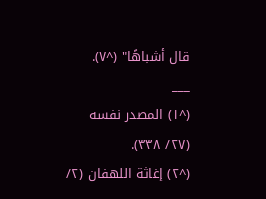قال أشباهًا" (^٧).
___
(^١) المصدر نفسه (٢٧/ ٣٣٨).
(^٢) إغاثة اللهفان (٢/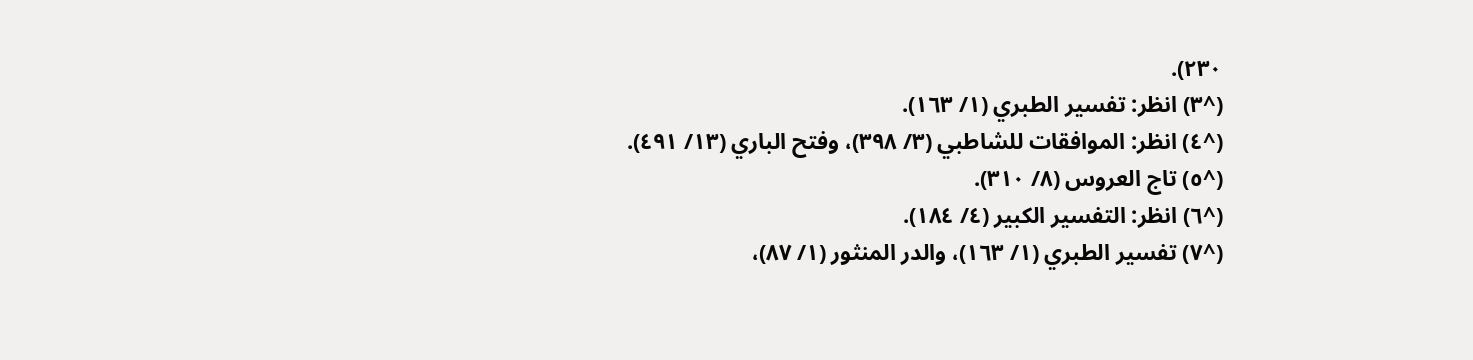٢٣٠).
(^٣) انظر: تفسير الطبري (١/ ١٦٣).
(^٤) انظر: الموافقات للشاطبي (٣/ ٣٩٨)، وفتح الباري (١٣/ ٤٩١).
(^٥) تاج العروس (٨/ ٣١٠).
(^٦) انظر: التفسير الكبير (٤/ ١٨٤).
(^٧) تفسير الطبري (١/ ١٦٣)، والدر المنثور (١/ ٨٧)،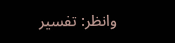وانظر: تفسير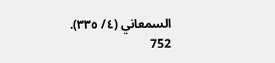السمعاني (٤/ ٣٣٥).
752